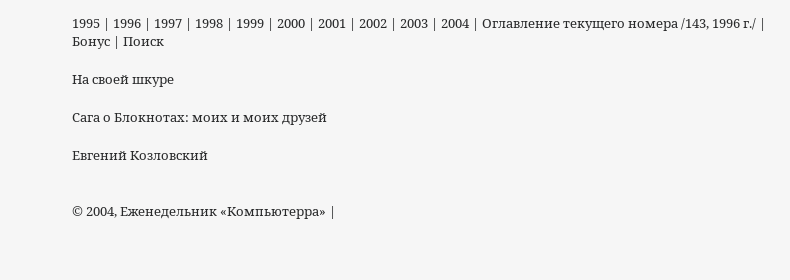1995 | 1996 | 1997 | 1998 | 1999 | 2000 | 2001 | 2002 | 2003 | 2004 | Оглавление текущего номера /143, 1996 г./ | Бонус | Поиск

На своей шкуре

Сага о Блокнотах: моих и моих друзей

Евгений Козловский


© 2004, Еженедельник «Компьютерра» |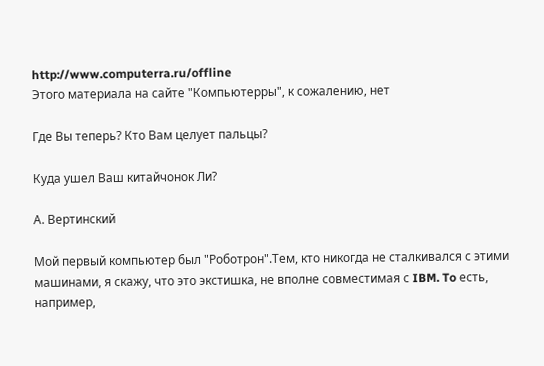http://www.computerra.ru/offline
Этого материала на сайте "Компьютерры", к сожалению, нет

Где Вы теперь? Кто Вам целует пальцы?

Куда ушел Ваш китайчонок Ли?

А. Вертинский

Мой первый компьютер был "Роботрон".Тем, кто никогда не сталкивался с этими машинами, я скажу, что это экстишка, не вполне совместимая с IBM. To есть, например,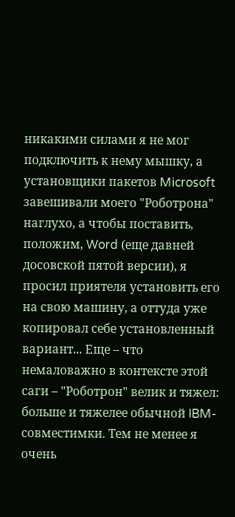никакими силами я не мог подключить к нему мышку, а установщики пакетов Microsoft завешивали моего "Роботрона" наглухо, а чтобы поставить, положим, Word (еще давней досовской пятой версии), я просил приятеля установить его на свою машину, а оттуда уже копировал себе установленный вариант... Еще – что немаловажно в контексте этой саги – "Роботрон" велик и тяжел: больше и тяжелее обычной IBM-совместимки. Тем не менее я очень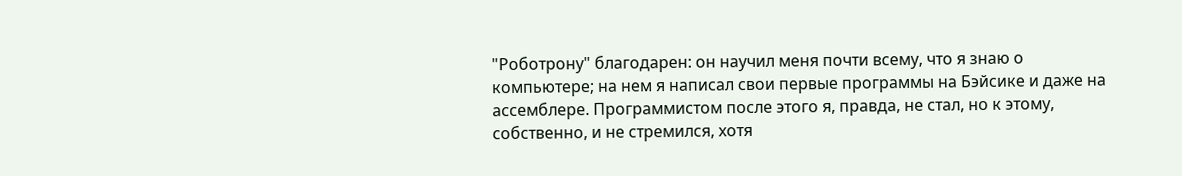"Роботрону" благодарен: он научил меня почти всему, что я знаю о компьютере; на нем я написал свои первые программы на Бэйсике и даже на ассемблере. Программистом после этого я, правда, не стал, но к этому, собственно, и не стремился, хотя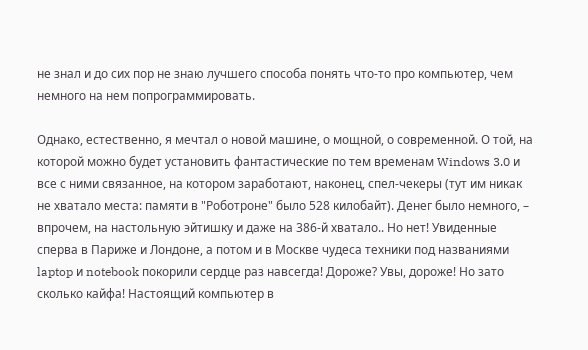не знал и до сих пор не знаю лучшего способа понять что-то про компьютер, чем немного на нем попрограммировать.

Однако, естественно, я мечтал о новой машине, о мощной, о современной. О той, на которой можно будет установить фантастические по тем временам Windows 3.0 и все с ними связанное, на котором заработают, наконец, спел-чекеры (тут им никак не хватало места: памяти в "Роботроне" было 528 килобайт). Денег было немного, – впрочем, на настольную эйтишку и даже на 386-й хватало.. Но нет! Увиденные сперва в Париже и Лондоне, а потом и в Москве чудеса техники под названиями laptop и notebook покорили сердце раз навсегда! Дороже? Увы, дороже! Но зато сколько кайфа! Настоящий компьютер в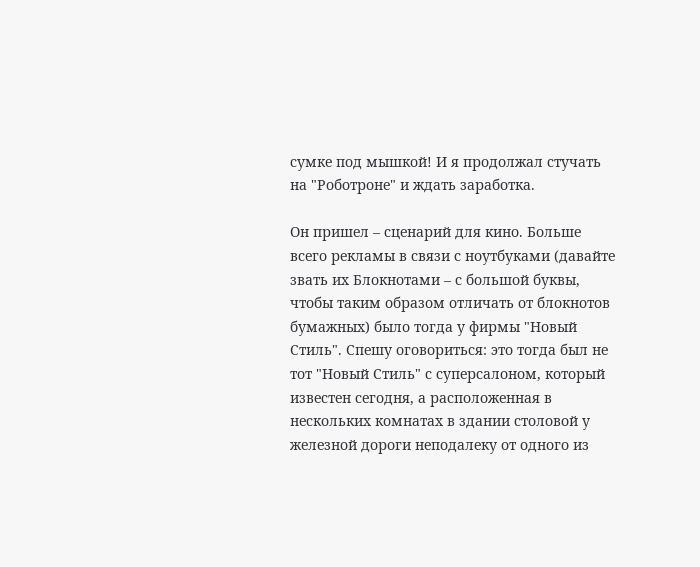сумке под мышкой! И я продолжал стучать на "Роботроне" и ждать заработка.

Он пришел – сценарий для кино. Больше всего рекламы в связи с ноутбуками (давайте звать их Блокнотами – с большой буквы, чтобы таким образом отличать от блокнотов бумажных) было тогда у фирмы "Новый Стиль". Спешу оговориться: это тогда был не тот "Новый Стиль" с суперсалоном, который известен сегодня, а расположенная в нескольких комнатах в здании столовой у железной дороги неподалеку от одного из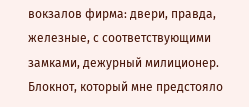вокзалов фирма: двери, правда, железные, с соответствующими замками, дежурный милиционер. Блокнот, который мне предстояло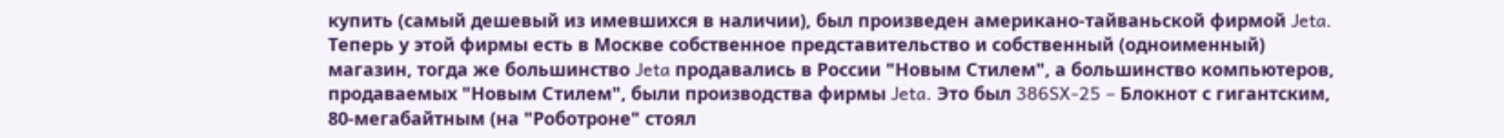купить (самый дешевый из имевшихся в наличии), был произведен американо-тайваньской фирмой Jeta. Теперь у этой фирмы есть в Москве собственное представительство и собственный (одноименный) магазин, тогда же большинство Jeta продавались в России "Новым Стилем", а большинство компьютеров, продаваемых "Новым Стилем", были производства фирмы Jeta. Это был 386SX-25 – Блокнот с гигантским, 80-мегабайтным (на "Роботроне" стоял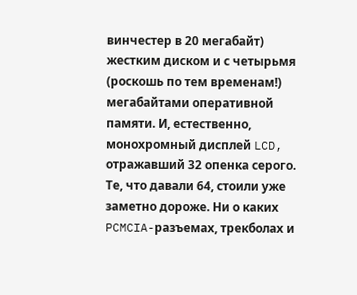винчестер в 20 мегабайт) жестким диском и с четырьмя (роскошь по тем временам!) мегабайтами оперативной памяти. И, естественно, монохромный дисплей LCD, отражавший 32 опенка серого. Те, что давали 64, стоили уже заметно дороже. Ни о каких PCMCIA-разъемах, трекболах и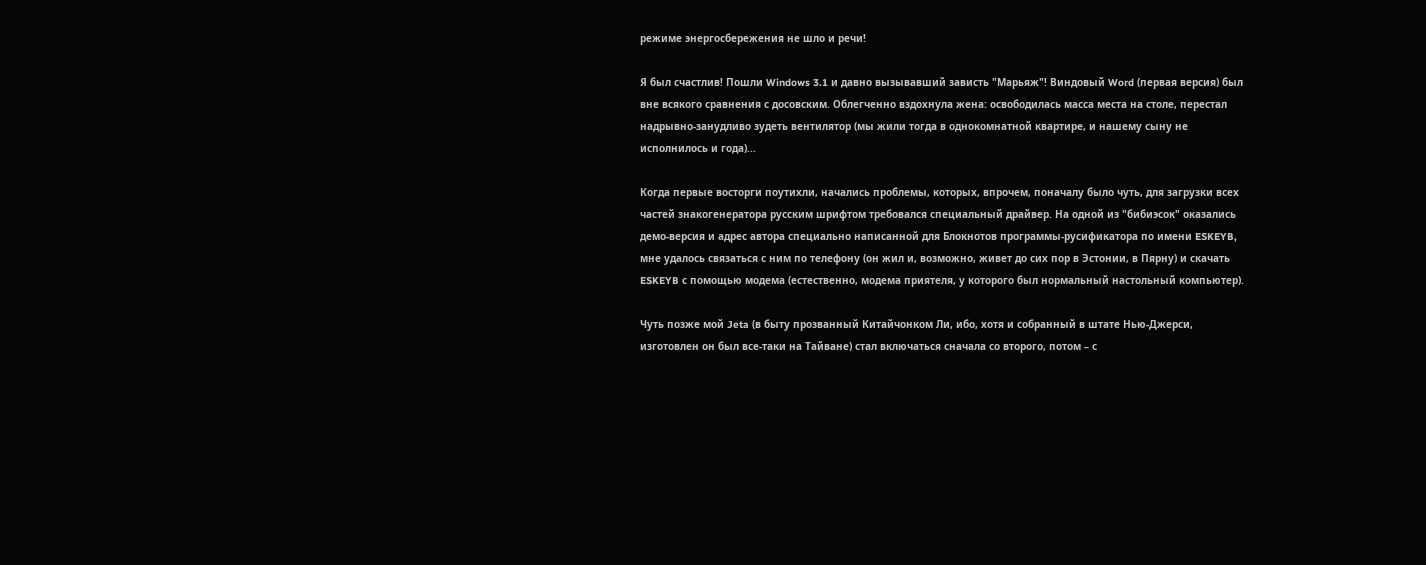режиме энергосбережения не шло и речи!

Я был счастлив! Пошли Windows 3.1 и давно вызывавший зависть "Марьяж"! Виндовый Word (первая версия) был вне всякого сравнения с досовским. Облегченно вздохнула жена: освободилась масса места на столе, перестал надрывно-занудливо зудеть вентилятор (мы жили тогда в однокомнатной квартире, и нашему сыну не исполнилось и года)...

Когда первые восторги поутихли, начались проблемы, которых, впрочем, поначалу было чуть, для загрузки всех частей знакогенератора русским шрифтом требовался специальный драйвер. На одной из "бибиэсок" оказались демо-версия и адрес автора специально написанной для Блокнотов программы-русификатора по имени ESKEYB, мне удалось связаться с ним по телефону (он жил и, возможно, живет до сих пор в Эстонии, в Пярну) и скачать ESKEYB с помощью модема (естественно, модема приятеля, у которого был нормальный настольный компьютер).

Чуть позже мой Jeta (в быту прозванный Китайчонком Ли, ибо, хотя и собранный в штате Нью-Джерси, изготовлен он был все-таки на Тайване) стал включаться сначала со второго, потом – с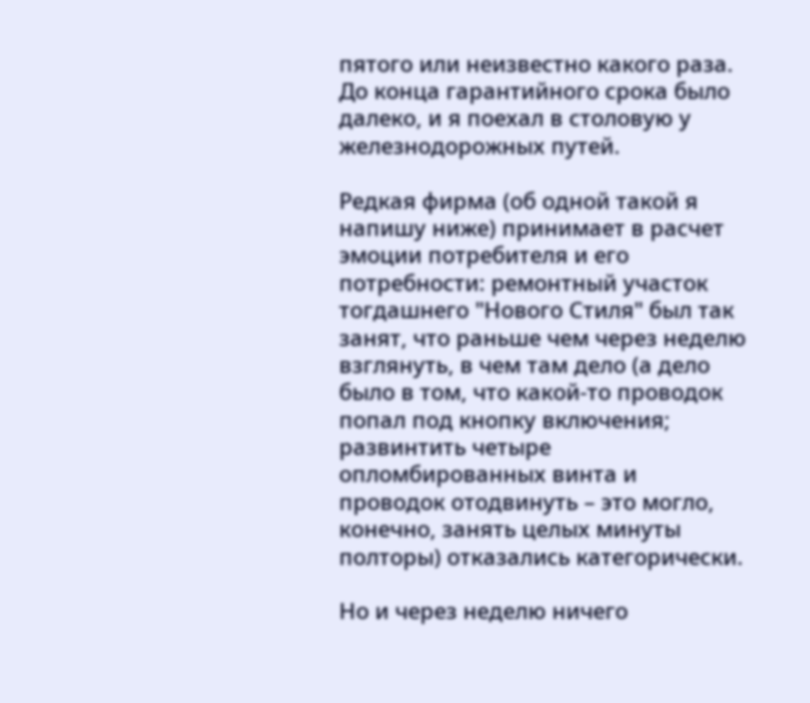пятого или неизвестно какого раза. До конца гарантийного срока было далеко, и я поехал в столовую у железнодорожных путей.

Редкая фирма (об одной такой я напишу ниже) принимает в расчет эмоции потребителя и его потребности: ремонтный участок тогдашнего "Нового Стиля" был так занят, что раньше чем через неделю взглянуть, в чем там дело (а дело было в том, что какой-то проводок попал под кнопку включения; развинтить четыре опломбированных винта и проводок отодвинуть – это могло, конечно, занять целых минуты полторы) отказались категорически.

Но и через неделю ничего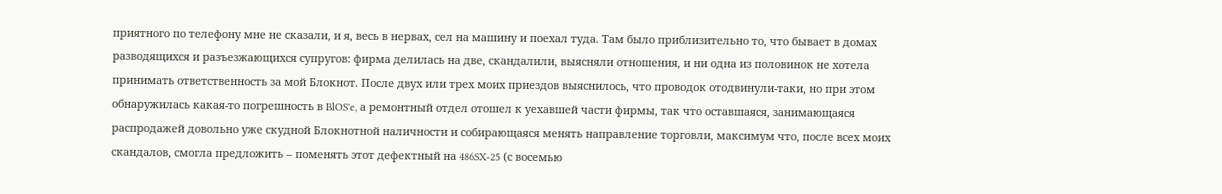приятного по телефону мне не сказали, и я, весь в нервах, сел на машину и поехал туда. Там было приблизительно то, что бывает в домах разводящихся и разъезжающихся супругов: фирма делилась на две, скандалили, выясняли отношения, и ни одна из половинок не хотела принимать ответственность за мой Блокнот. После двух или трех моих приездов выяснилось, что проводок отодвинули-таки, но при этом обнаружилась какая-то погрешность в BlOS'e, а ремонтный отдел отошел к уехавшей части фирмы, так что оставшаяся, занимающаяся распродажей довольно уже скудной Блокнотной наличности и собирающаяся менять направление торговли, максимум что, после всех моих скандалов, смогла предложить – поменять этот дефектный на 486SX-25 (с восемью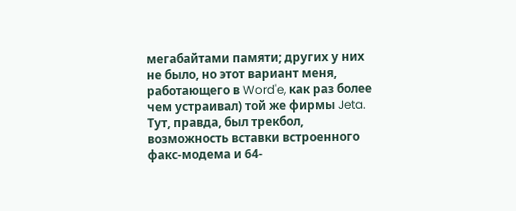мегабайтами памяти; других у них не было, но этот вариант меня, работающего в Word'e, как раз более чем устраивал) той же фирмы Jeta. Тут, правда, был трекбол, возможность вставки встроенного факс-модема и 64-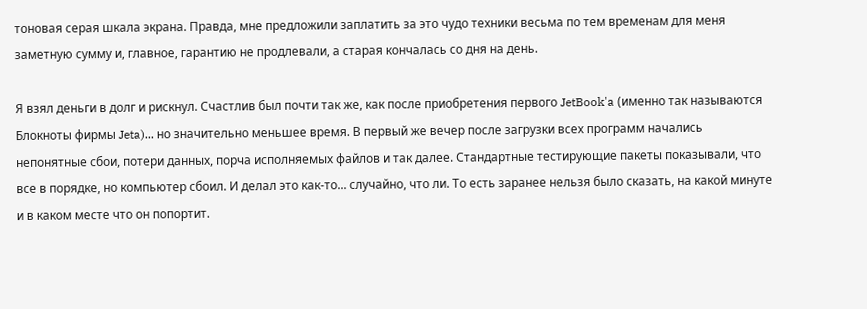тоновая серая шкала экрана. Правда, мне предложили заплатить за это чудо техники весьма по тем временам для меня заметную сумму и, главное, гарантию не продлевали, а старая кончалась со дня на день.

Я взял деньги в долг и рискнул. Счастлив был почти так же, как после приобретения первого JetBook'a (именно так называются Блокноты фирмы Jeta)... но значительно меньшее время. В первый же вечер после загрузки всех программ начались непонятные сбои, потери данных, порча исполняемых файлов и так далее. Стандартные тестирующие пакеты показывали, что все в порядке, но компьютер сбоил. И делал это как-то... случайно, что ли. То есть заранее нельзя было сказать, на какой минуте и в каком месте что он попортит.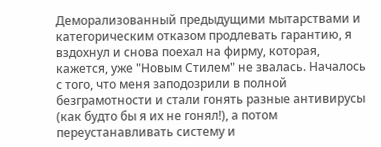Деморализованный предыдущими мытарствами и категорическим отказом продлевать гарантию, я вздохнул и снова поехал на фирму, которая, кажется, уже "Новым Стилем" не звалась. Началось с того, что меня заподозрили в полной безграмотности и стали гонять разные антивирусы (как будто бы я их не гонял!), а потом переустанавливать систему и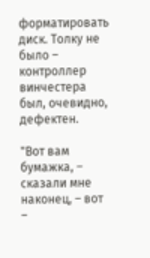форматировать диск. Толку не было – контроллер винчестера был, очевидно, дефектен.

"Вот вам бумажка, – сказали мне наконец, – вот –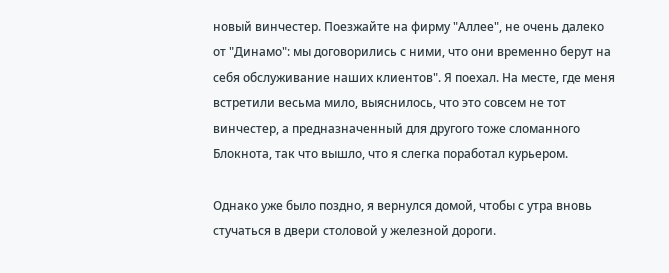новый винчестер. Поезжайте на фирму "Аллее", не очень далеко от "Динамо": мы договорились с ними, что они временно берут на себя обслуживание наших клиентов". Я поехал. На месте, где меня встретили весьма мило, выяснилось, что это совсем не тот винчестер, а предназначенный для другого тоже сломанного Блокнота, так что вышло, что я слегка поработал курьером.

Однако уже было поздно, я вернулся домой, чтобы с утра вновь стучаться в двери столовой у железной дороги.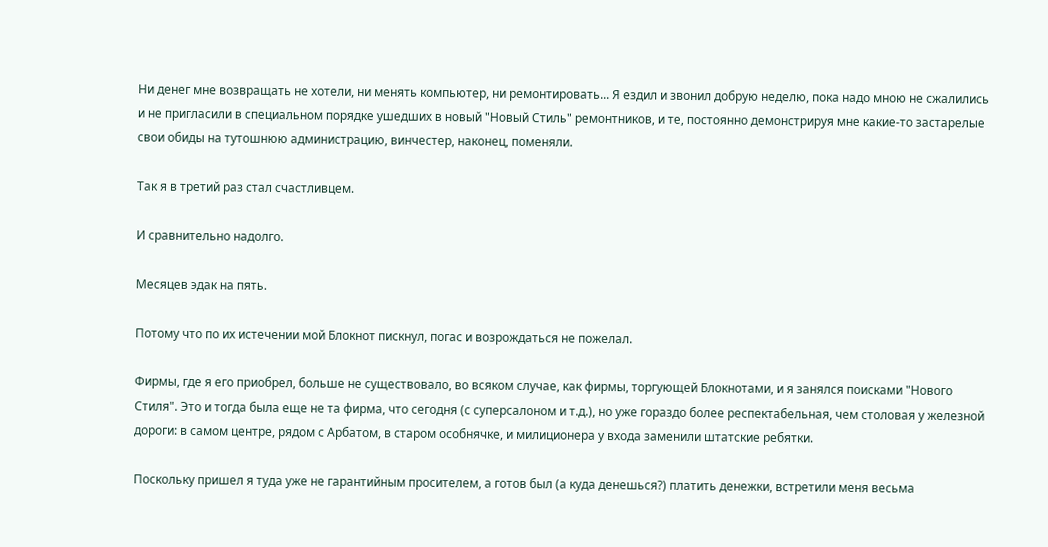Ни денег мне возвращать не хотели, ни менять компьютер, ни ремонтировать... Я ездил и звонил добрую неделю, пока надо мною не сжалились и не пригласили в специальном порядке ушедших в новый "Новый Стиль" ремонтников, и те, постоянно демонстрируя мне какие-то застарелые свои обиды на тутошнюю администрацию, винчестер, наконец, поменяли.

Так я в третий раз стал счастливцем.

И сравнительно надолго.

Месяцев эдак на пять.

Потому что по их истечении мой Блокнот пискнул, погас и возрождаться не пожелал.

Фирмы, где я его приобрел, больше не существовало, во всяком случае, как фирмы, торгующей Блокнотами, и я занялся поисками "Нового Стиля". Это и тогда была еще не та фирма, что сегодня (с суперсалоном и т.д.), но уже гораздо более респектабельная, чем столовая у железной дороги: в самом центре, рядом с Арбатом, в старом особнячке, и милиционера у входа заменили штатские ребятки.

Поскольку пришел я туда уже не гарантийным просителем, а готов был (а куда денешься?) платить денежки, встретили меня весьма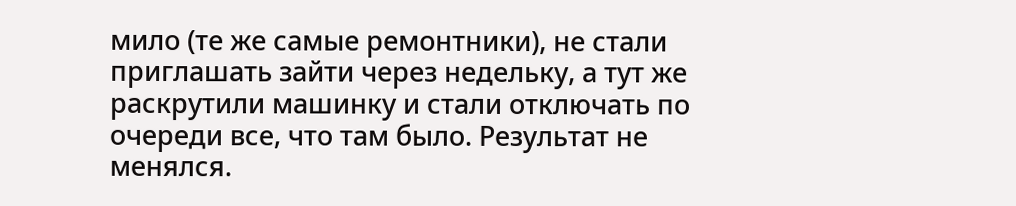мило (те же самые ремонтники), не стали приглашать зайти через недельку, а тут же раскрутили машинку и стали отключать по очереди все, что там было. Результат не менялся.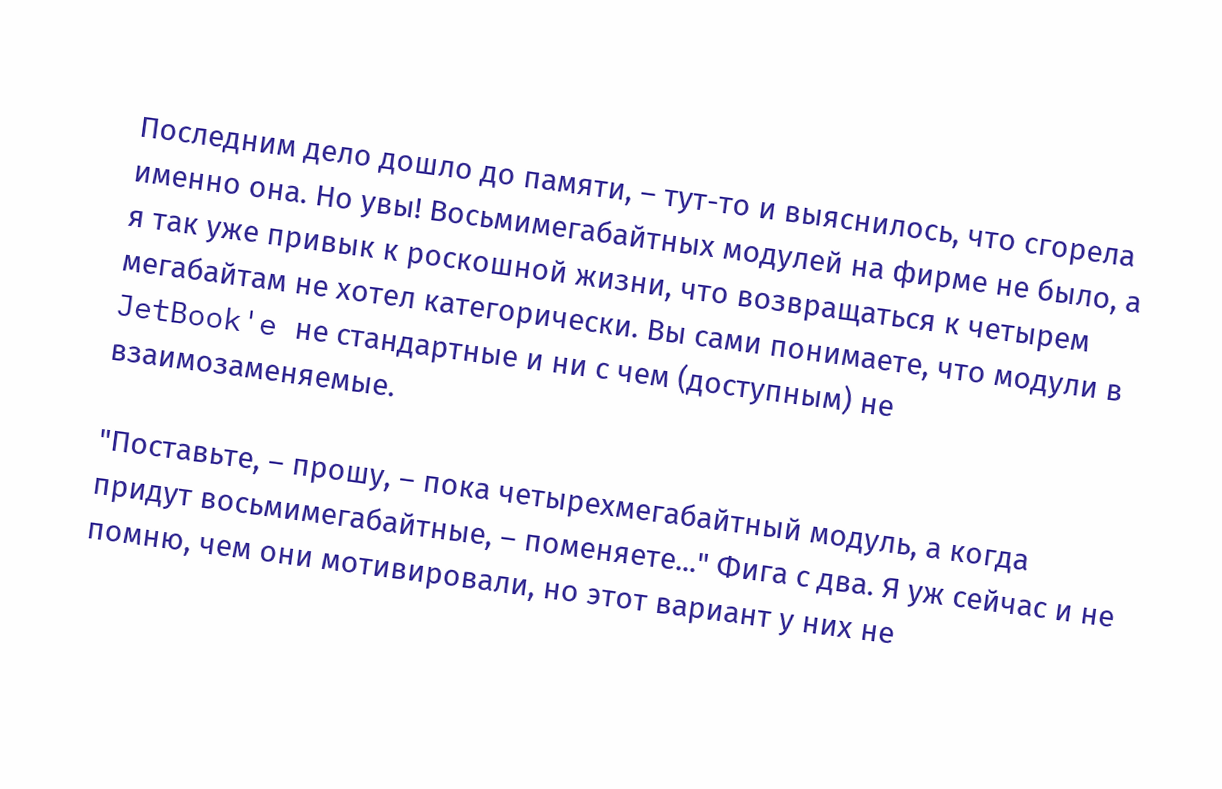Последним дело дошло до памяти, – тут-то и выяснилось, что сгорела именно она. Но увы! Восьмимегабайтных модулей на фирме не было, а я так уже привык к роскошной жизни, что возвращаться к четырем мегабайтам не хотел категорически. Вы сами понимаете, что модули в JetBook'e не стандартные и ни с чем (доступным) не взаимозаменяемые.

"Поставьте, – прошу, – пока четырехмегабайтный модуль, а когда придут восьмимегабайтные, – поменяете..." Фига с два. Я уж сейчас и не помню, чем они мотивировали, но этот вариант у них не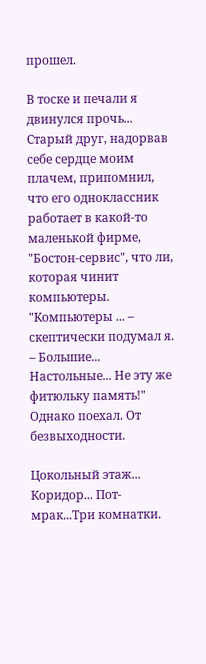прошел.

В тоске и печали я двинулся прочь... Старый друг, надорвав себе сердце моим плачем, припомнил, что его одноклассник работает в какой-то маленькой фирме, "Бостон-сервис", что ли, которая чинит компьютеры. "Компьютеры ... – скептически подумал я. – Большие... Настольные... Не эту же фитюльку память!" Однако поехал. От безвыходности.

Цокольный этаж... Коридор... Пот-мрак...Три комнатки.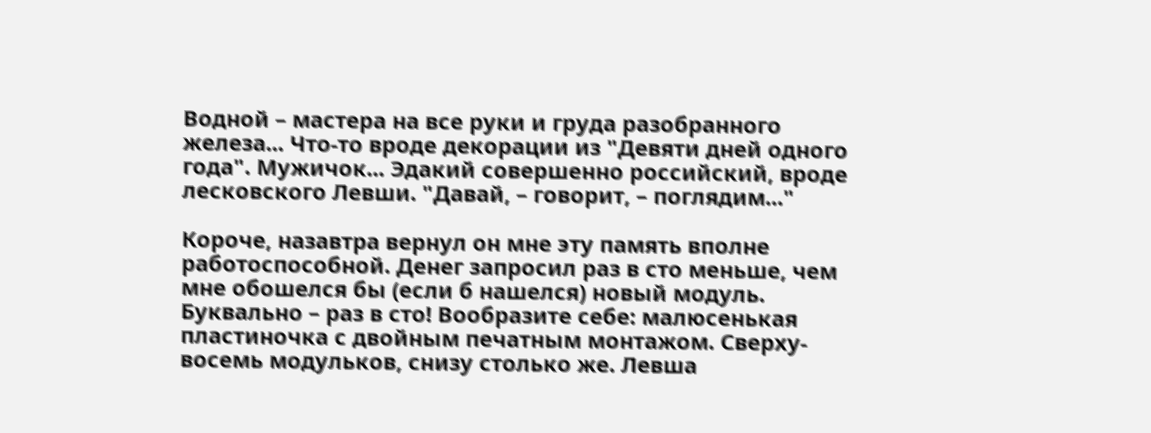Водной – мастера на все руки и груда разобранного железа... Что-то вроде декорации из "Девяти дней одного года". Мужичок... Эдакий совершенно российский, вроде лесковского Левши. "Давай, – говорит, – поглядим..."

Короче, назавтра вернул он мне эту память вполне работоспособной. Денег запросил раз в сто меньше, чем мне обошелся бы (если б нашелся) новый модуль. Буквально – раз в сто! Вообразите себе: малюсенькая пластиночка с двойным печатным монтажом. Сверху- восемь модульков, снизу столько же. Левша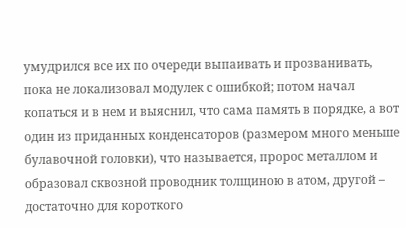умудрился все их по очереди выпаивать и прозванивать, пока не локализовал модулек с ошибкой; потом начал копаться и в нем и выяснил, что сама память в порядке, а вот один из приданных конденсаторов (размером много меньше булавочной головки), что называется, пророс металлом и образовал сквозной проводник толщиною в атом, другой – достаточно для короткого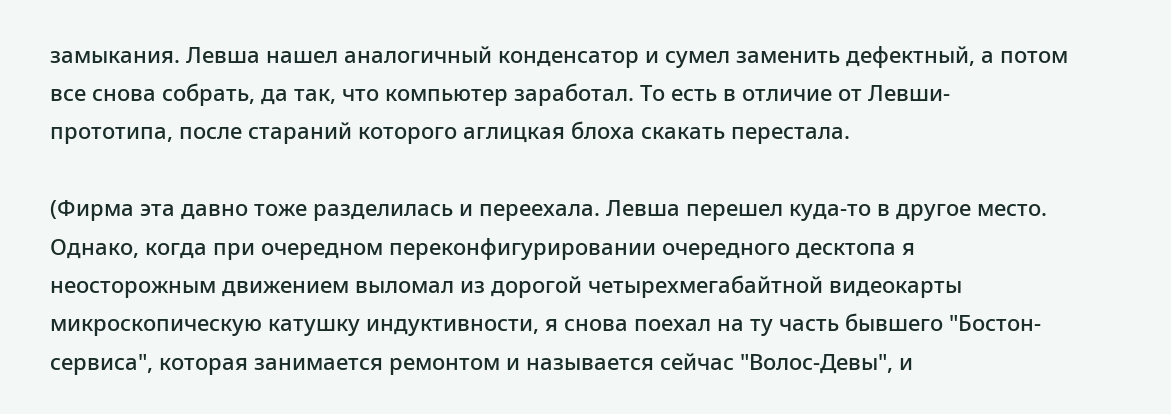замыкания. Левша нашел аналогичный конденсатор и сумел заменить дефектный, а потом все снова собрать, да так, что компьютер заработал. То есть в отличие от Левши-прототипа, после стараний которого аглицкая блоха скакать перестала.

(Фирма эта давно тоже разделилась и переехала. Левша перешел куда-то в другое место. Однако, когда при очередном переконфигурировании очередного десктопа я неосторожным движением выломал из дорогой четырехмегабайтной видеокарты микроскопическую катушку индуктивности, я снова поехал на ту часть бывшего "Бостон-сервиса", которая занимается ремонтом и называется сейчас "Волос-Девы", и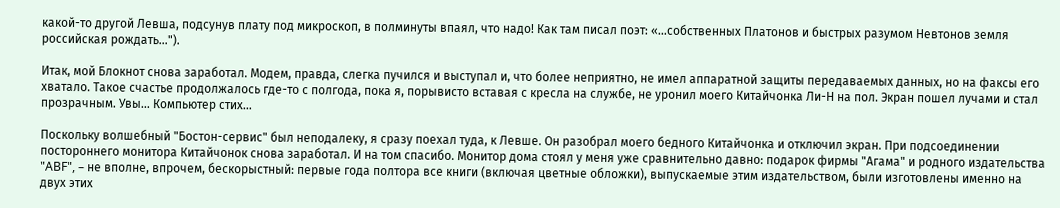какой-то другой Левша, подсунув плату под микроскоп, в полминуты впаял, что надо! Как там писал поэт: «...собственных Платонов и быстрых разумом Невтонов земля российская рождать...").

Итак, мой Блокнот снова заработал. Модем, правда, слегка пучился и выступал и, что более неприятно, не имел аппаратной защиты передаваемых данных, но на факсы его хватало. Такое счастье продолжалось где-то с полгода, пока я, порывисто вставая с кресла на службе, не уронил моего Китайчонка Ли-Н на пол. Экран пошел лучами и стал прозрачным. Увы... Компьютер стих...

Поскольку волшебный "Бостон-сервис" был неподалеку, я сразу поехал туда, к Левше. Он разобрал моего бедного Китайчонка и отключил экран. При подсоединении постороннего монитора Китайчонок снова заработал. И на том спасибо. Монитор дома стоял у меня уже сравнительно давно: подарок фирмы "Агама" и родного издательства "ABF", – не вполне, впрочем, бескорыстный: первые года полтора все книги (включая цветные обложки), выпускаемые этим издательством, были изготовлены именно на двух этих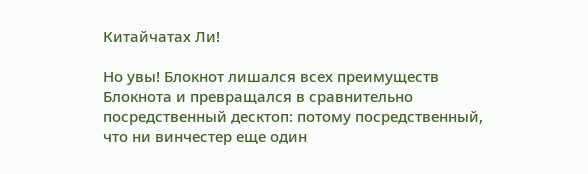Китайчатах Ли!

Но увы! Блокнот лишался всех преимуществ Блокнота и превращался в сравнительно посредственный десктоп: потому посредственный, что ни винчестер еще один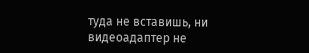туда не вставишь, ни видеоадаптер не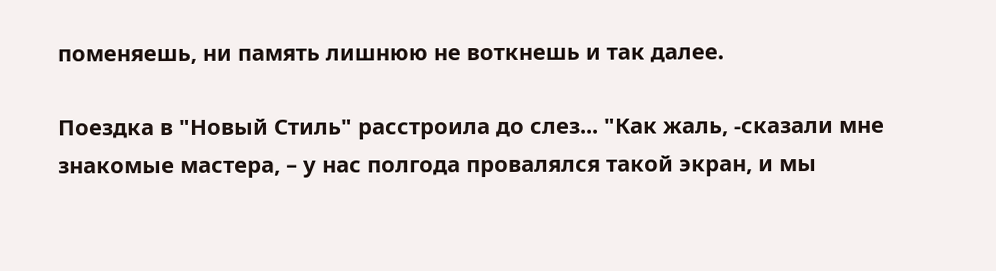поменяешь, ни память лишнюю не воткнешь и так далее.

Поездка в "Новый Стиль" расстроила до слез... "Как жаль, -сказали мне знакомые мастера, – у нас полгода провалялся такой экран, и мы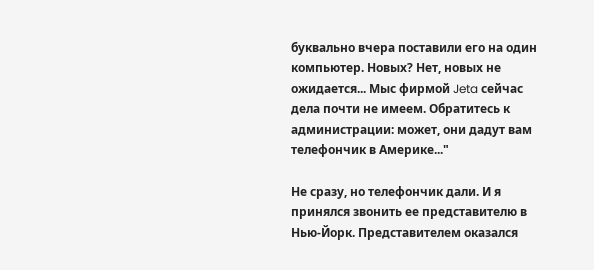буквально вчера поставили его на один компьютер. Новых? Нет, новых не ожидается... Мыс фирмой Jeta сейчас дела почти не имеем. Обратитесь к администрации: может, они дадут вам телефончик в Америке..."

Не сразу, но телефончик дали. И я принялся звонить ее представителю в Нью-Йорк. Представителем оказался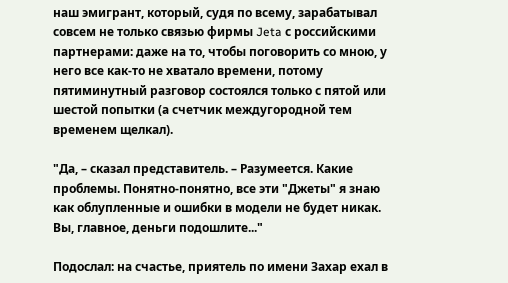наш эмигрант, который, судя по всему, зарабатывал совсем не только связью фирмы Jeta с российскими партнерами: даже на то, чтобы поговорить со мною, у него все как-то не хватало времени, потому пятиминутный разговор состоялся только с пятой или шестой попытки (а счетчик междугородной тем временем щелкал).

"Да, – сказал представитель. – Разумеется. Какие проблемы. Понятно-понятно, все эти "Джеты" я знаю как облупленные и ошибки в модели не будет никак. Вы, главное, деньги подошлите..."

Подослал: на счастье, приятель по имени Захар ехал в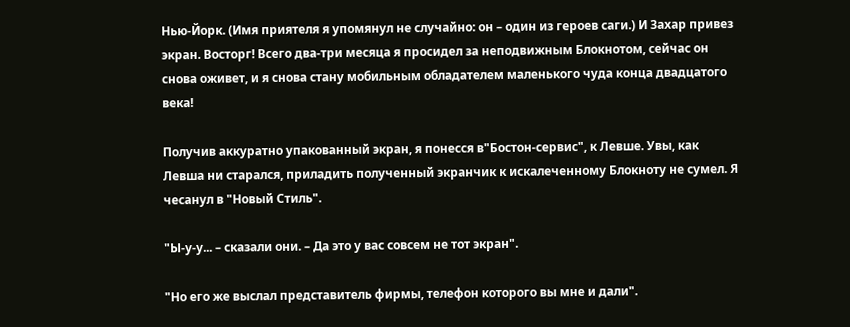Нью-Йорк. (Имя приятеля я упомянул не случайно: он – один из героев саги.) И Захар привез экран. Восторг! Всего два-три месяца я просидел за неподвижным Блокнотом, сейчас он снова оживет, и я снова стану мобильным обладателем маленького чуда конца двадцатого века!

Получив аккуратно упакованный экран, я понесся в"Бостон-сервис", к Левше. Увы, как Левша ни старался, приладить полученный экранчик к искалеченному Блокноту не сумел. Я чесанул в "Новый Стиль".

"Ы-у-у... – сказали они. – Да это у вас совсем не тот экран".

"Но его же выслал представитель фирмы, телефон которого вы мне и дали".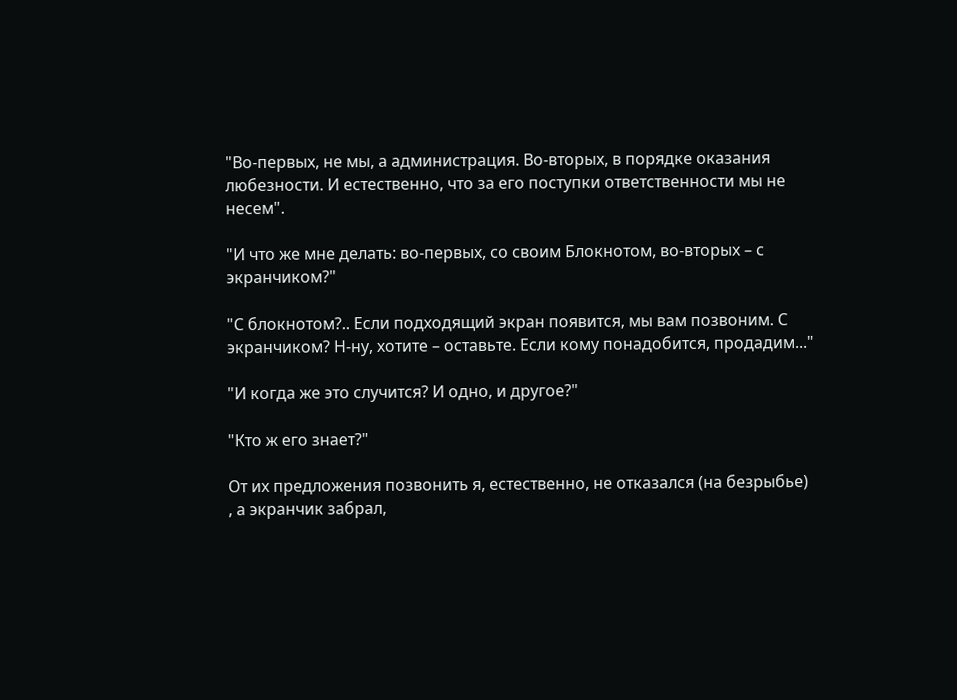"Во-первых, не мы, а администрация. Во-вторых, в порядке оказания любезности. И естественно, что за его поступки ответственности мы не несем".

"И что же мне делать: во-первых, со своим Блокнотом, во-вторых – с экранчиком?"

"С блокнотом?.. Если подходящий экран появится, мы вам позвоним. С экранчиком? Н-ну, хотите – оставьте. Если кому понадобится, продадим..."

"И когда же это случится? И одно, и другое?"

"Кто ж его знает?"

От их предложения позвонить я, естественно, не отказался (на безрыбье) , а экранчик забрал,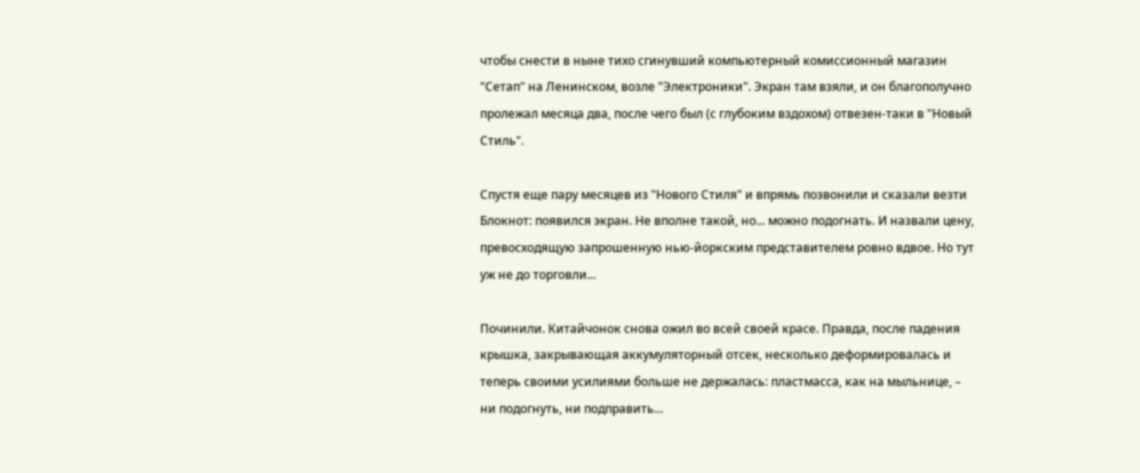чтобы снести в ныне тихо сгинувший компьютерный комиссионный магазин "Сетап" на Ленинском, возле "Электроники". Экран там взяли, и он благополучно пролежал месяца два, после чего был (с глубоким вздохом) отвезен-таки в "Новый Стиль".

Спустя еще пару месяцев из "Нового Стиля" и впрямь позвонили и сказали везти Блокнот: появился экран. Не вполне такой, но... можно подогнать. И назвали цену, превосходящую запрошенную нью-йоркским представителем ровно вдвое. Но тут уж не до торговли...

Починили. Китайчонок снова ожил во всей своей красе. Правда, после падения крышка, закрывающая аккумуляторный отсек, несколько деформировалась и теперь своими усилиями больше не держалась: пластмасса, как на мыльнице, – ни подогнуть, ни подправить...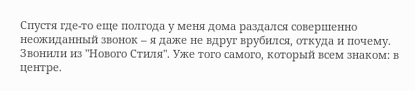Спустя где-то еще полгода у меня дома раздался совершенно неожиданный звонок – я даже не вдруг врубился, откуда и почему. Звонили из "Нового Стиля". Уже того самого, который всем знаком: в центре.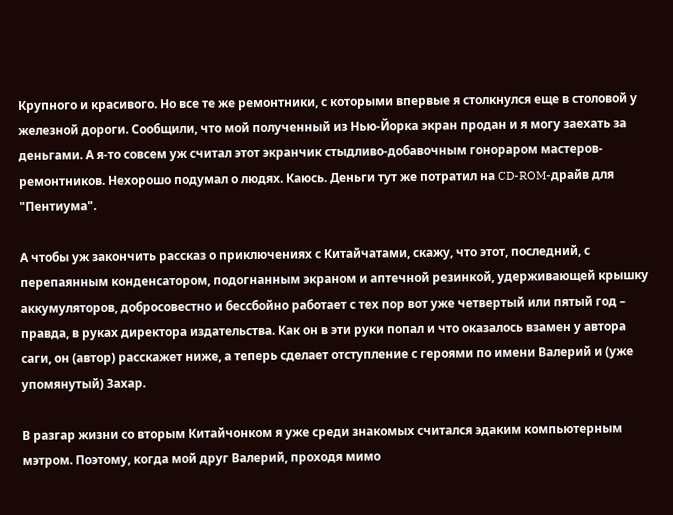Крупного и красивого. Но все те же ремонтники, с которыми впервые я столкнулся еще в столовой у железной дороги. Сообщили, что мой полученный из Нью-Йорка экран продан и я могу заехать за деньгами. А я-то совсем уж считал этот экранчик стыдливо-добавочным гонораром мастеров-ремонтников. Нехорошо подумал о людях. Каюсь. Деньги тут же потратил на CD-ROM-драйв для "Пентиума".

А чтобы уж закончить рассказ о приключениях с Китайчатами, скажу, что этот, последний, с перепаянным конденсатором, подогнанным экраном и аптечной резинкой, удерживающей крышку аккумуляторов, добросовестно и бессбойно работает с тех пор вот уже четвертый или пятый год – правда, в руках директора издательства. Как он в эти руки попал и что оказалось взамен у автора саги, он (автор) расскажет ниже, а теперь сделает отступление с героями по имени Валерий и (уже упомянутый) Захар.

В разгар жизни со вторым Китайчонком я уже среди знакомых считался эдаким компьютерным мэтром. Поэтому, когда мой друг Валерий, проходя мимо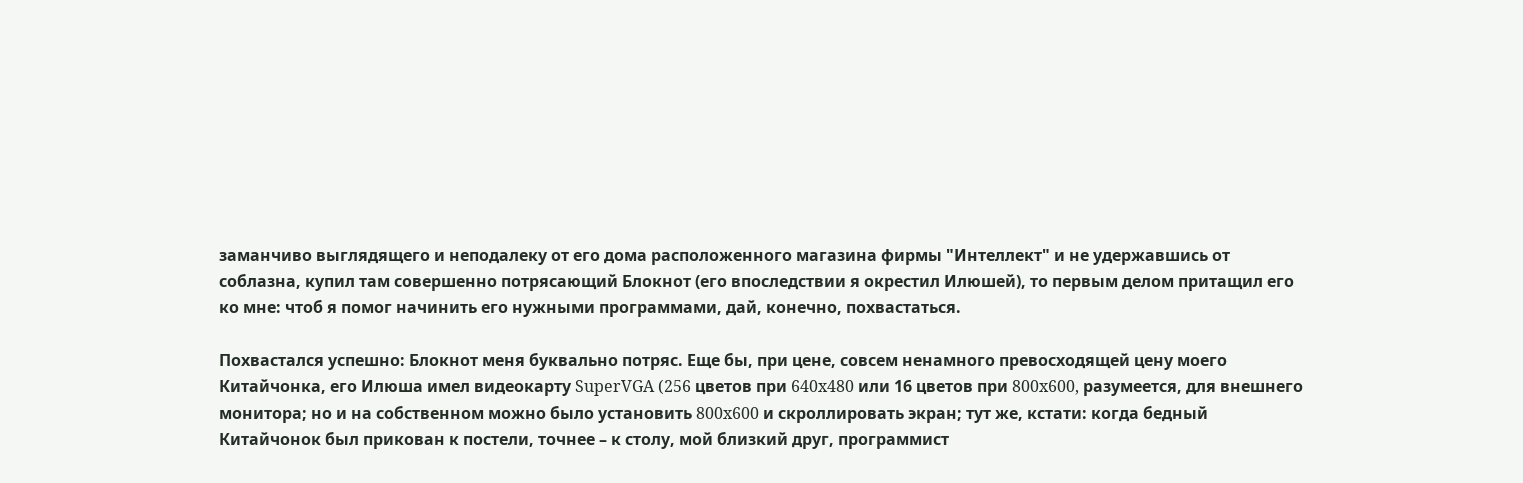заманчиво выглядящего и неподалеку от его дома расположенного магазина фирмы "Интеллект" и не удержавшись от соблазна, купил там совершенно потрясающий Блокнот (его впоследствии я окрестил Илюшей), то первым делом притащил его ко мне: чтоб я помог начинить его нужными программами, дай, конечно, похвастаться.

Похвастался успешно: Блокнот меня буквально потряс. Еще бы, при цене, совсем ненамного превосходящей цену моего Китайчонка, его Илюша имел видеокарту SuperVGA (256 цветов при 640x480 или 16 цветов при 800x600, разумеется, для внешнего монитора; но и на собственном можно было установить 800x600 и скроллировать экран; тут же, кстати: когда бедный Китайчонок был прикован к постели, точнее – к столу, мой близкий друг, программист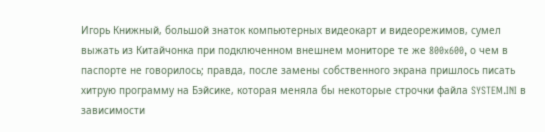Игорь Книжный, большой знаток компьютерных видеокарт и видеорежимов, сумел выжать из Китайчонка при подключенном внешнем мониторе те же 800x600, о чем в паспорте не говорилось; правда, после замены собственного экрана пришлось писать хитрую программу на Бэйсике, которая меняла бы некоторые строчки файла SYSTEM.INI в зависимости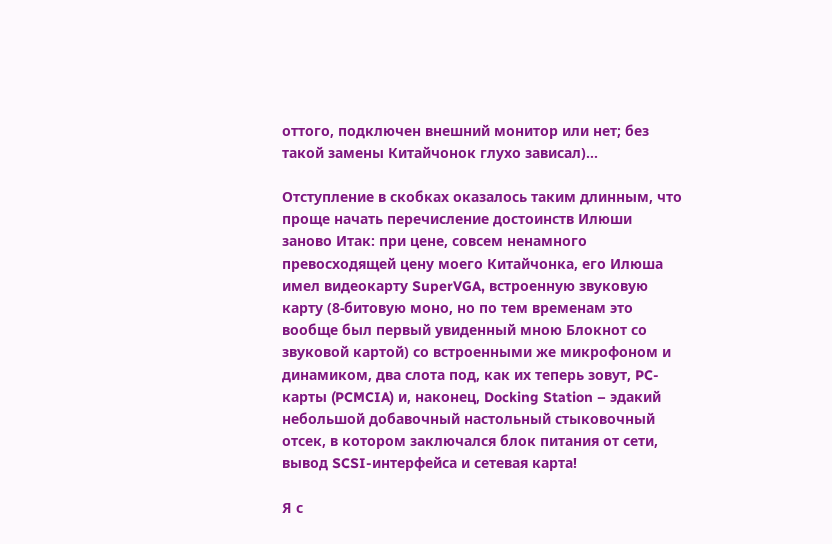оттого, подключен внешний монитор или нет; без такой замены Китайчонок глухо зависал)...

Отступление в скобках оказалось таким длинным, что проще начать перечисление достоинств Илюши заново Итак: при цене, совсем ненамного превосходящей цену моего Китайчонка, его Илюша имел видеокарту SuperVGA, встроенную звуковую карту (8-битовую моно, но по тем временам это вообще был первый увиденный мною Блокнот со звуковой картой) со встроенными же микрофоном и динамиком, два слота под, как их теперь зовут, PC-карты (PCMCIA) и, наконец, Docking Station – эдакий небольшой добавочный настольный стыковочный отсек, в котором заключался блок питания от сети, вывод SCSI-интерфейса и сетевая карта!

Я с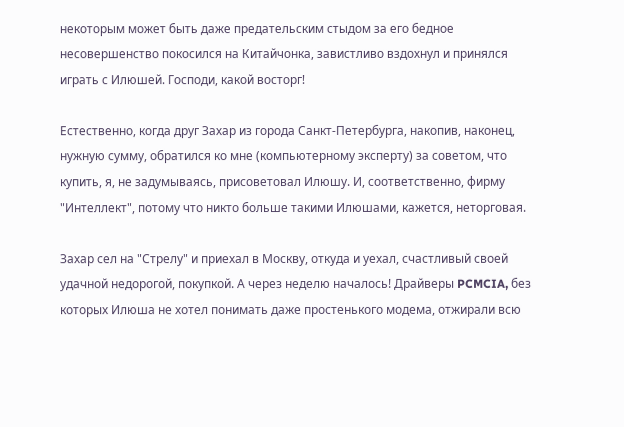некоторым может быть даже предательским стыдом за его бедное несовершенство покосился на Китайчонка, завистливо вздохнул и принялся играть с Илюшей. Господи, какой восторг!

Естественно, когда друг Захар из города Санкт-Петербурга, накопив, наконец, нужную сумму, обратился ко мне (компьютерному эксперту) за советом, что купить, я, не задумываясь, присоветовал Илюшу. И, соответственно, фирму "Интеллект", потому что никто больше такими Илюшами, кажется, неторговая.

Захар сел на "Стрелу" и приехал в Москву, откуда и уехал, счастливый своей удачной недорогой, покупкой. А через неделю началось! Драйверы PCMCIA, без которых Илюша не хотел понимать даже простенького модема, отжирали всю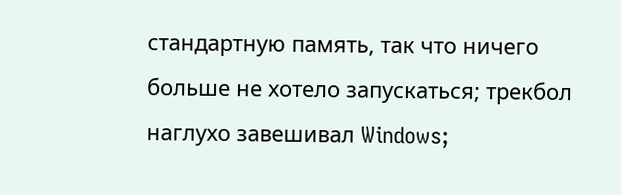стандартную память, так что ничего больше не хотело запускаться; трекбол наглухо завешивал Windows;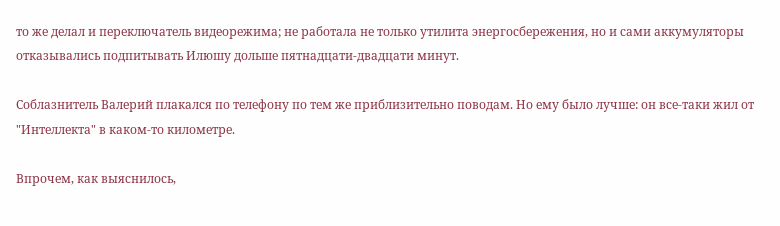то же делал и переключатель видеорежима; не работала не только утилита энергосбережения, но и сами аккумуляторы отказывались подпитывать Илюшу дольше пятнадцати-двадцати минут.

Соблазнитель Валерий плакался по телефону по тем же приблизительно поводам. Но ему было лучше: он все-таки жил от "Интеллекта" в каком-то километре.

Впрочем, как выяснилось,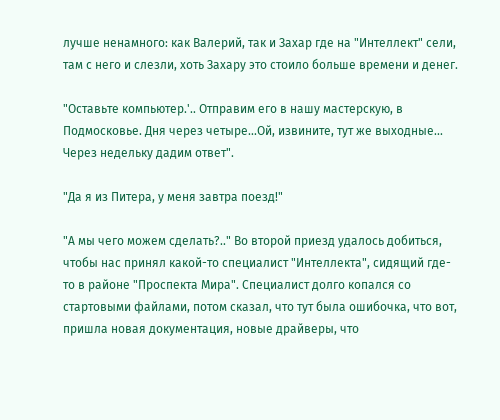лучше ненамного: как Валерий, так и Захар где на "Интеллект" сели, там с него и слезли, хоть Захару это стоило больше времени и денег.

"Оставьте компьютер.'.. Отправим его в нашу мастерскую, в Подмосковье. Дня через четыре...Ой, извините, тут же выходные... Через недельку дадим ответ".

"Да я из Питера, у меня завтра поезд!"

"А мы чего можем сделать?.." Во второй приезд удалось добиться, чтобы нас принял какой-то специалист "Интеллекта", сидящий где-то в районе "Проспекта Мира". Специалист долго копался со стартовыми файлами, потом сказал, что тут была ошибочка, что вот, пришла новая документация, новые драйверы, что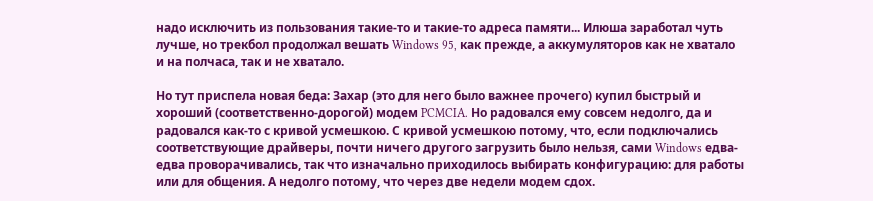надо исключить из пользования такие-то и такие-то адреса памяти... Илюша заработал чуть лучше, но трекбол продолжал вешать Windows 95, как прежде, а аккумуляторов как не хватало и на полчаса, так и не хватало.

Но тут приспела новая беда: Захар (это для него было важнее прочего) купил быстрый и хороший (соответственно-дорогой) модем PCMCIA. Но радовался ему совсем недолго, да и радовался как-то с кривой усмешкою. С кривой усмешкою потому, что, если подключались соответствующие драйверы, почти ничего другого загрузить было нельзя, сами Windows едва-едва проворачивались, так что изначально приходилось выбирать конфигурацию: для работы или для общения. А недолго потому, что через две недели модем сдох.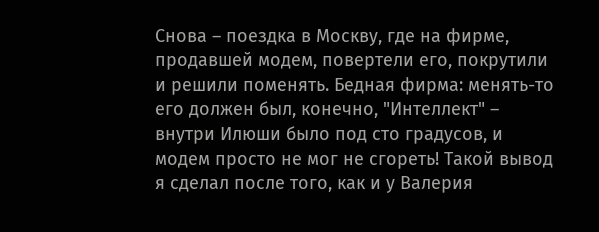Снова – поездка в Москву, где на фирме, продавшей модем, повертели его, покрутили и решили поменять. Бедная фирма: менять-то его должен был, конечно, "Интеллект" – внутри Илюши было под сто градусов, и модем просто не мог не сгореть! Такой вывод я сделал после того, как и у Валерия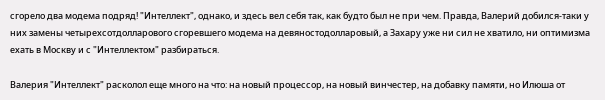сгорело два модема подряд! "Интеллект", однако, и здесь вел себя так, как будто был не при чем. Правда, Валерий добился-таки у них замены четырехсотдолларового сгоревшего модема на девяностодолларовый, а Захару уже ни сил не хватило, ни оптимизма ехать в Москву и с "Интеллектом" разбираться.

Валерия "Интеллект" расколол еще много на что: на новый процессор, на новый винчестер, на добавку памяти, но Илюша от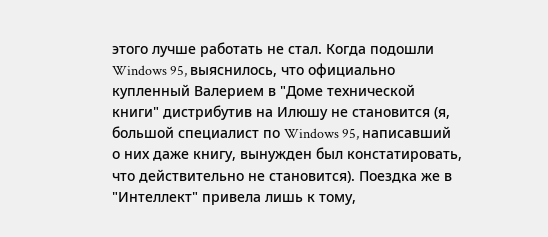этого лучше работать не стал. Когда подошли Windows 95, выяснилось, что официально купленный Валерием в "Доме технической книги" дистрибутив на Илюшу не становится (я, большой специалист по Windows 95, написавший о них даже книгу, вынужден был констатировать, что действительно не становится). Поездка же в "Интеллект" привела лишь к тому,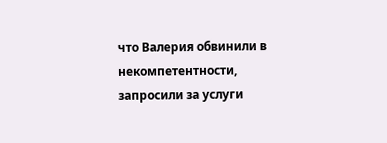что Валерия обвинили в некомпетентности, запросили за услуги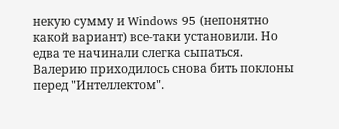некую сумму и Windows 95 (непонятно какой вариант) все-таки установили. Но едва те начинали слегка сыпаться. Валерию приходилось снова бить поклоны перед "Интеллектом".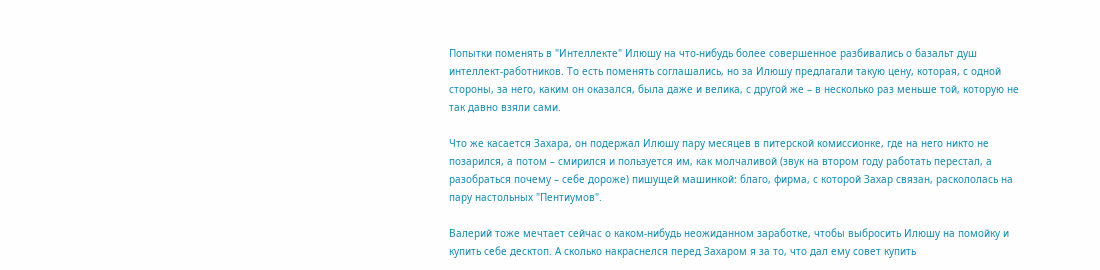Попытки поменять в "Интеллекте" Илюшу на что-нибудь более совершенное разбивались о базальт душ интеллект-работников. То есть поменять соглашались, но за Илюшу предлагали такую цену, которая, с одной стороны, за него, каким он оказался, была даже и велика, с другой же – в несколько раз меньше той, которую не так давно взяли сами.

Что же касается Захара, он подержал Илюшу пару месяцев в питерской комиссионке, где на него никто не позарился, а потом – смирился и пользуется им, как молчаливой (звук на втором году работать перестал, а разобраться почему – себе дороже) пишущей машинкой: благо, фирма, с которой Захар связан, раскололась на пару настольных "Пентиумов".

Валерий тоже мечтает сейчас о каком-нибудь неожиданном заработке, чтобы выбросить Илюшу на помойку и купить себе десктоп. А сколько накраснелся перед Захаром я за то, что дал ему совет купить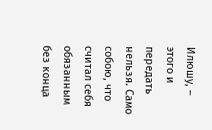Илюшу, – этого и передать нельзя. Само собою, что считал себя обязанным без конца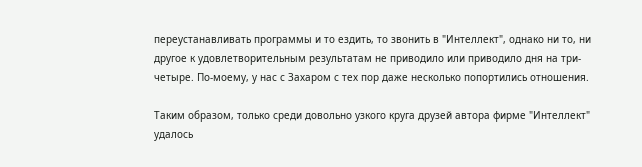переустанавливать программы и то ездить, то звонить в "Интеллект", однако ни то, ни другое к удовлетворительным результатам не приводило или приводило дня на три-четыре. По-моему, у нас с Захаром с тех пор даже несколько попортились отношения.

Таким образом, только среди довольно узкого круга друзей автора фирме "Интеллект" удалось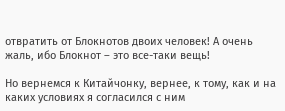отвратить от Блокнотов двоих человек! А очень жаль, ибо Блокнот – это все-таки вещь!

Но вернемся к Китайчонку, вернее, к тому, как и на каких условиях я согласился с ним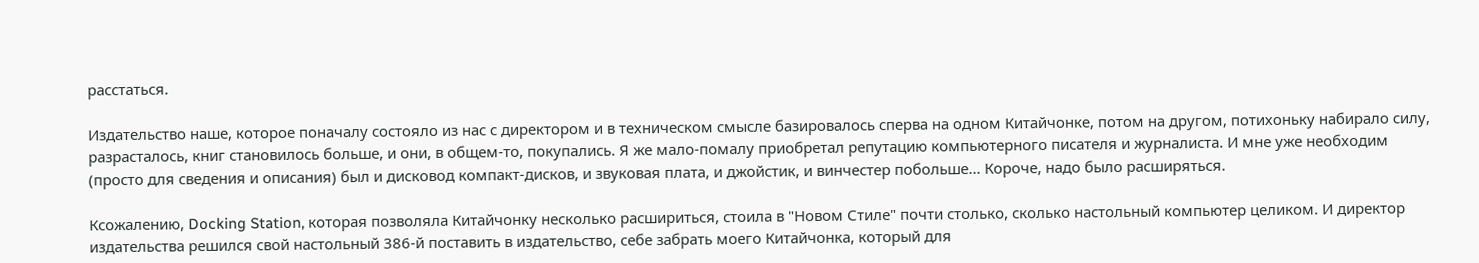расстаться.

Издательство наше, которое поначалу состояло из нас с директором и в техническом смысле базировалось сперва на одном Китайчонке, потом на другом, потихоньку набирало силу, разрасталось, книг становилось больше, и они, в общем-то, покупались. Я же мало-помалу приобретал репутацию компьютерного писателя и журналиста. И мне уже необходим (просто для сведения и описания) был и дисковод компакт-дисков, и звуковая плата, и джойстик, и винчестер побольше... Короче, надо было расширяться.

Ксожалению, Docking Station, которая позволяла Китайчонку несколько расшириться, стоила в "Новом Стиле" почти столько, сколько настольный компьютер целиком. И директор издательства решился свой настольный 386-й поставить в издательство, себе забрать моего Китайчонка, который для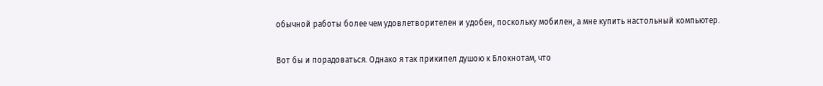обычной работы более чем удовлетворителен и удобен, поскольку мобилен, а мне купить настольный компьютер.

Вот бы и порадоваться. Однако я так прикипел душою к Блокнотам, что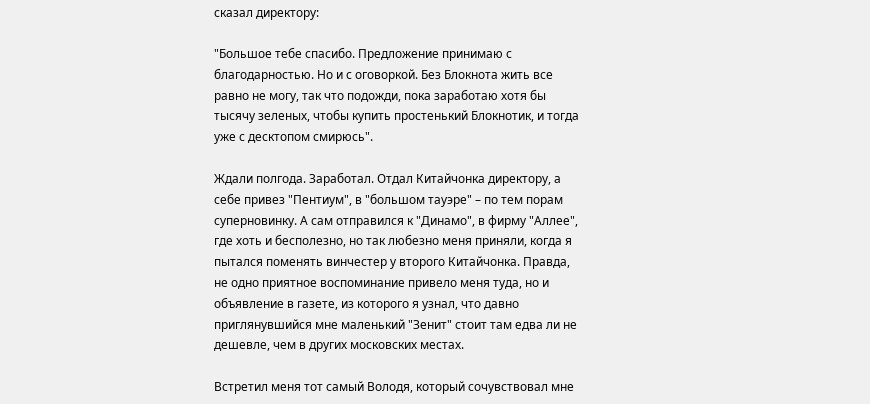сказал директору:

"Большое тебе спасибо. Предложение принимаю с благодарностью. Но и с оговоркой. Без Блокнота жить все равно не могу, так что подожди, пока заработаю хотя бы тысячу зеленых, чтобы купить простенький Блокнотик, и тогда уже с десктопом смирюсь".

Ждали полгода. Заработал. Отдал Китайчонка директору, а себе привез "Пентиум", в "большом тауэре" – по тем порам суперновинку. А сам отправился к "Динамо", в фирму "Аллее", где хоть и бесполезно, но так любезно меня приняли, когда я пытался поменять винчестер у второго Китайчонка. Правда, не одно приятное воспоминание привело меня туда, но и объявление в газете, из которого я узнал, что давно приглянувшийся мне маленький "Зенит" стоит там едва ли не дешевле, чем в других московских местах.

Встретил меня тот самый Володя, который сочувствовал мне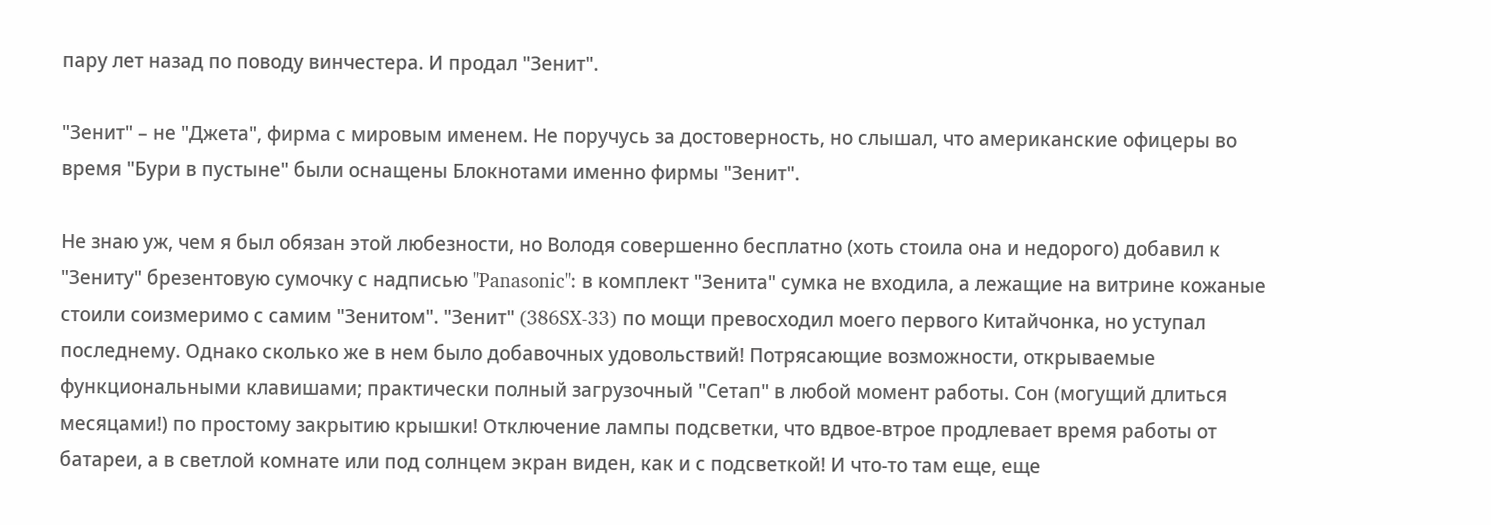пару лет назад по поводу винчестера. И продал "Зенит".

"Зенит" – не "Джета", фирма с мировым именем. Не поручусь за достоверность, но слышал, что американские офицеры во время "Бури в пустыне" были оснащены Блокнотами именно фирмы "Зенит".

Не знаю уж, чем я был обязан этой любезности, но Володя совершенно бесплатно (хоть стоила она и недорого) добавил к "Зениту" брезентовую сумочку с надписью "Panasonic": в комплект "Зенита" сумка не входила, а лежащие на витрине кожаные стоили соизмеримо с самим "Зенитом". "Зенит" (386SX-33) по мощи превосходил моего первого Китайчонка, но уступал последнему. Однако сколько же в нем было добавочных удовольствий! Потрясающие возможности, открываемые функциональными клавишами; практически полный загрузочный "Сетап" в любой момент работы. Сон (могущий длиться месяцами!) по простому закрытию крышки! Отключение лампы подсветки, что вдвое-втрое продлевает время работы от батареи, а в светлой комнате или под солнцем экран виден, как и с подсветкой! И что-то там еще, еще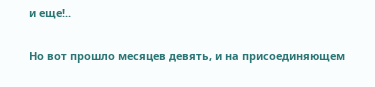и еще!..

Но вот прошло месяцев девять, и на присоединяющем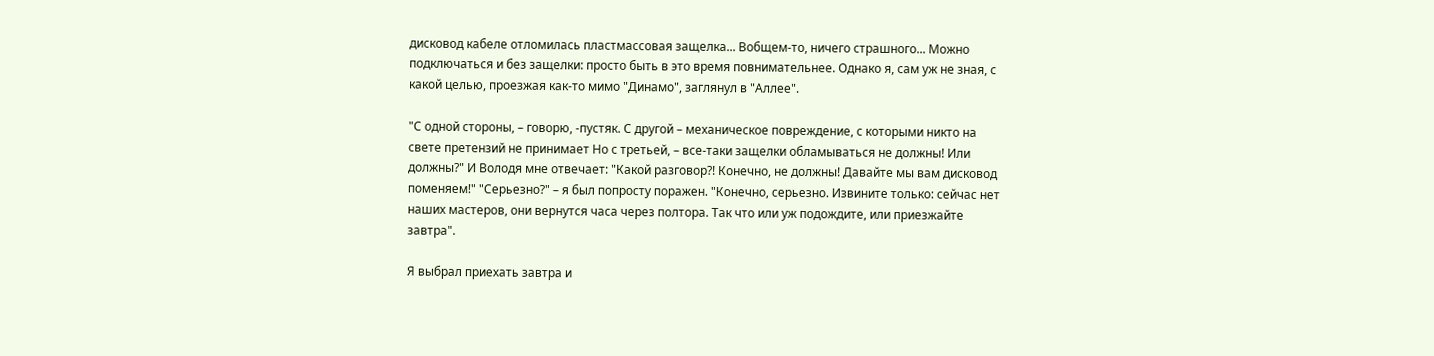дисковод кабеле отломилась пластмассовая защелка... Вобщем-то, ничего страшного... Можно подключаться и без защелки: просто быть в это время повнимательнее. Однако я, сам уж не зная, с какой целью, проезжая как-то мимо "Динамо", заглянул в "Аллее".

"С одной стороны, – говорю, -пустяк. С другой – механическое повреждение, с которыми никто на свете претензий не принимает Но с третьей, – все-таки защелки обламываться не должны! Или должны?" И Володя мне отвечает: "Какой разговор?! Конечно, не должны! Давайте мы вам дисковод поменяем!" "Серьезно?" – я был попросту поражен. "Конечно, серьезно. Извините только: сейчас нет наших мастеров, они вернутся часа через полтора. Так что или уж подождите, или приезжайте завтра".

Я выбрал приехать завтра и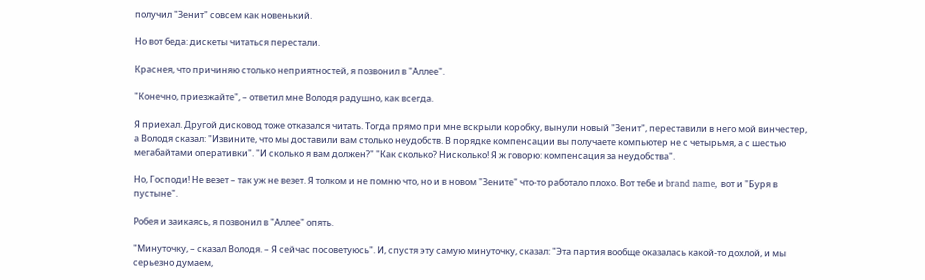получил "Зенит" совсем как новенький.

Но вот беда: дискеты читаться перестали.

Краснея, что причиняю столько неприятностей, я позвонил в "Аллее".

"Конечно, приезжайте", – ответил мне Володя радушно, как всегда.

Я приехал. Другой дисковод тоже отказался читать. Тогда прямо при мне вскрыли коробку, вынули новый "Зенит", переставили в него мой винчестер, а Володя сказал: "Извините, что мы доставили вам столько неудобств. В порядке компенсации вы получаете компьютер не с четырьмя, а с шестью мегабайтами оперативки". "И сколько я вам должен?" "Как сколько? Нисколько! Я ж говорю: компенсация за неудобства".

Но, Господи! Не везет – так уж не везет. Я толком и не помню что, но и в новом "Зените" что-то работало плохо. Вот тебе и brand name, вот и "Буря в пустыне".

Робея и заикаясь, я позвонил в "Аллее" опять.

"Минуточку, – сказал Володя. – Я сейчас посоветуюсь". И, спустя эту самую минуточку, сказал: "Эта партия вообще оказалась какой-то дохлой, и мы серьезно думаем,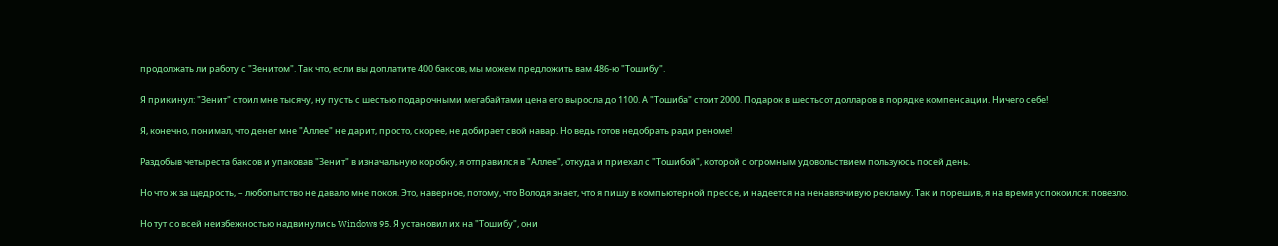продолжать ли работу с "Зенитом". Так что, если вы доплатите 400 баксов, мы можем предложить вам 486-ю "Тошибу".

Я прикинул: "Зенит" стоил мне тысячу, ну пусть с шестью подарочными мегабайтами цена его выросла до 1100. А "Тошиба" стоит 2000. Подарок в шестьсот долларов в порядке компенсации. Ничего себе!

Я, конечно, понимал, что денег мне "Аллее" не дарит, просто, скорее, не добирает свой навар. Но ведь готов недобрать ради реноме!

Раздобыв четыреста баксов и упаковав "Зенит" в изначальную коробку, я отправился в "Аллее", откуда и приехал с "Тошибой", которой с огромным удовольствием пользуюсь посей день.

Но что ж за щедрость, – любопытство не давало мне покоя. Это, наверное, потому, что Володя знает, что я пишу в компьютерной прессе, и надеется на ненавязчивую рекламу. Так и порешив, я на время успокоился: повезло.

Но тут со всей неизбежностью надвинулись Windows 95. Я установил их на "Тошибу", они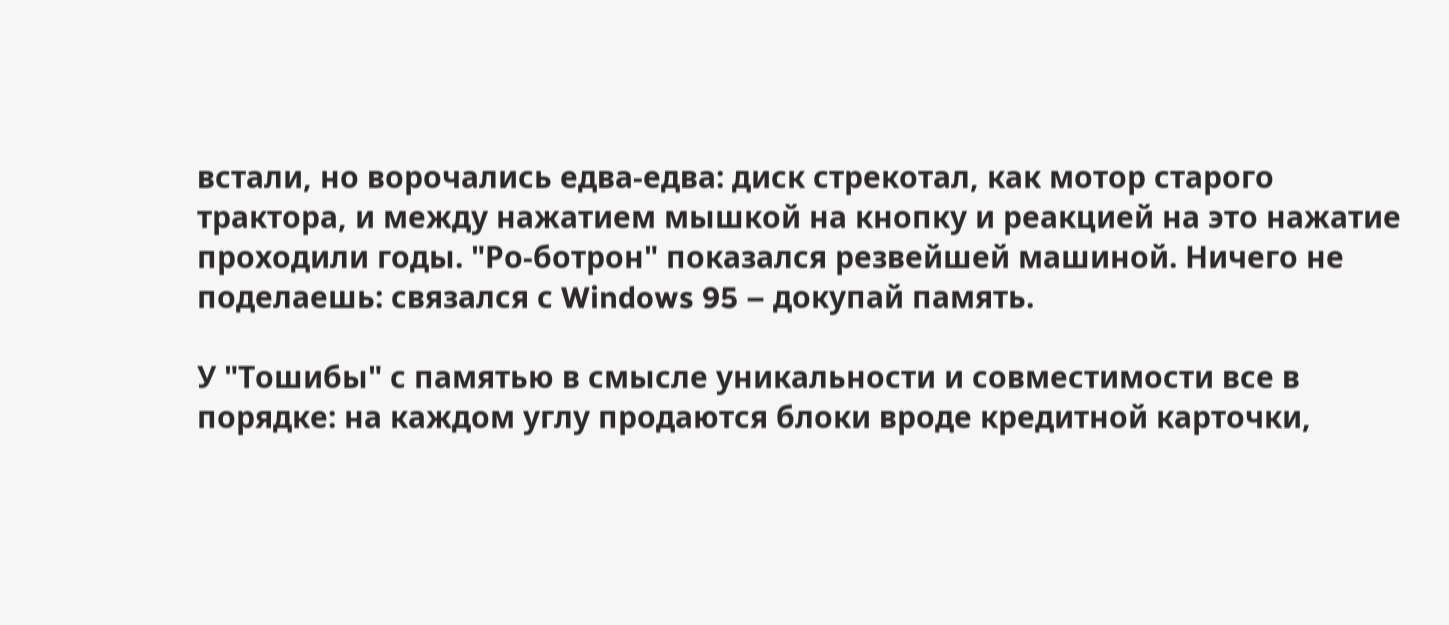встали, но ворочались едва-едва: диск стрекотал, как мотор старого трактора, и между нажатием мышкой на кнопку и реакцией на это нажатие проходили годы. "Ро-ботрон" показался резвейшей машиной. Ничего не поделаешь: связался с Windows 95 – докупай память.

У "Тошибы" с памятью в смысле уникальности и совместимости все в порядке: на каждом углу продаются блоки вроде кредитной карточки,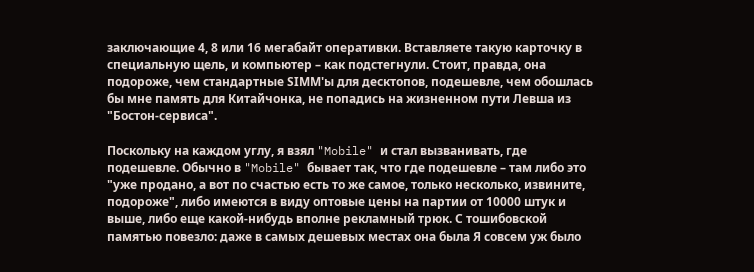заключающие 4, 8 или 16 мегабайт оперативки. Вставляете такую карточку в специальную щель, и компьютер – как подстегнули. Стоит, правда, она подороже, чем стандартные SIММ'ы для десктопов, подешевле, чем обошлась бы мне память для Китайчонка, не попадись на жизненном пути Левша из "Бостон-сервиса".

Поскольку на каждом углу, я взял "Mobile" и стал вызванивать, где подешевле. Обычно в "Mobile" бывает так, что где подешевле – там либо это "уже продано, а вот по счастью есть то же самое, только несколько, извините, подороже", либо имеются в виду оптовые цены на партии от 10000 штук и выше, либо еще какой-нибудь вполне рекламный трюк. С тошибовской памятью повезло: даже в самых дешевых местах она была Я совсем уж было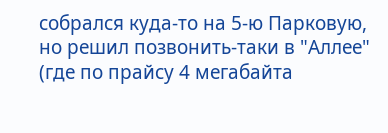собрался куда-то на 5-ю Парковую, но решил позвонить-таки в "Аллее" (где по прайсу 4 мегабайта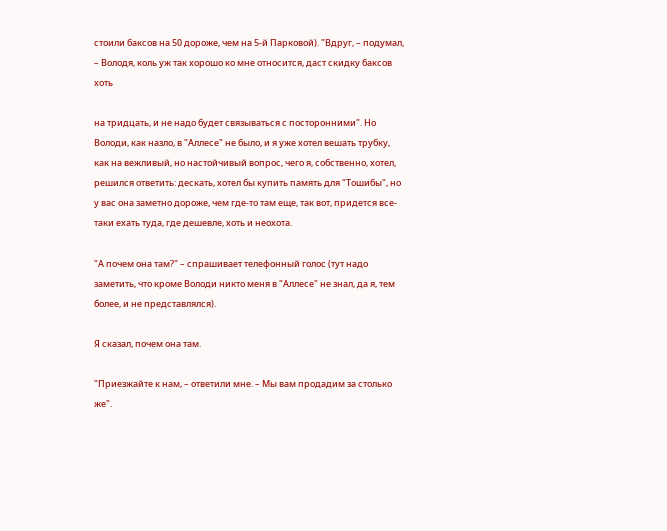стоили баксов на 50 дороже, чем на 5-й Парковой). "Вдруг, – подумал, – Володя, коль уж так хорошо ко мне относится, даст скидку баксов хоть

на тридцать, и не надо будет связываться с посторонними". Но Володи, как назло, в "Аллесе" не было, и я уже хотел вешать трубку, как на вежливый, но настойчивый вопрос, чего я, собственно, хотел, решился ответить: дескать, хотел бы купить память для "Тошибы", но у вас она заметно дороже, чем где-то там еще, так вот, придется все-таки ехать туда, где дешевле, хоть и неохота.

"А почем она там?" – спрашивает телефонный голос (тут надо заметить, что кроме Володи никто меня в "Аллесе" не знал, да я, тем более, и не представлялся).

Я сказал, почем она там.

"Приезжайте к нам, – ответили мне. – Мы вам продадим за столько же".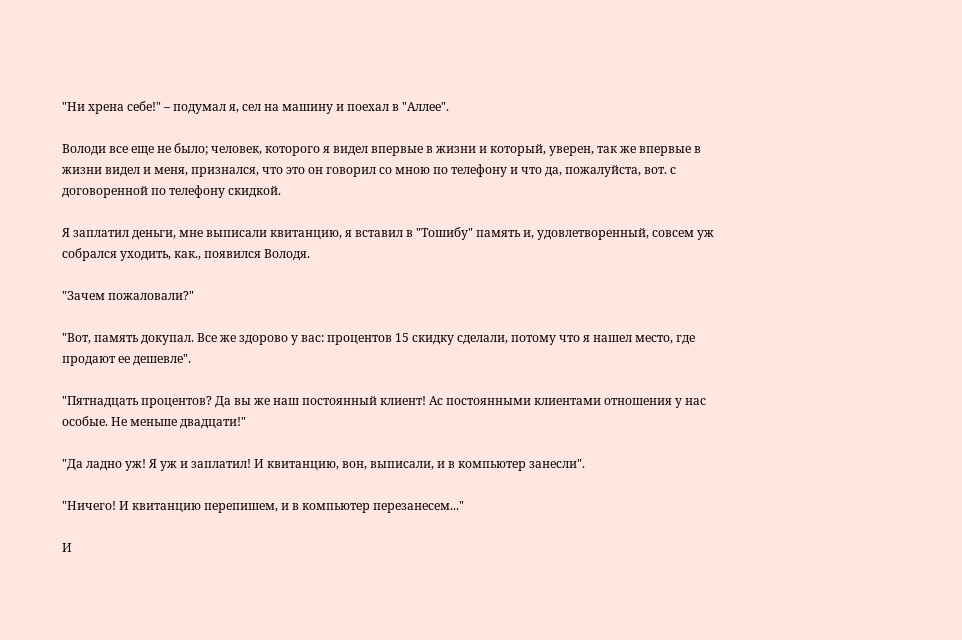"Ни хрена себе!" – подумал я, сел на машину и поехал в "Аллее".

Володи все еще не было; человек, которого я видел впервые в жизни и который, уверен, так же впервые в жизни видел и меня, признался, что это он говорил со мною по телефону и что да, пожалуйста, вот. с договоренной по телефону скидкой.

Я заплатил деньги, мне выписали квитанцию, я вставил в "Тошибу" память и, удовлетворенный, совсем уж собрался уходить, как., появился Володя.

"Зачем пожаловали?"

"Вот, память докупал. Все же здорово у вас: процентов 15 скидку сделали, потому что я нашел место, где продают ее дешевле".

"Пятнадцать процентов? Да вы же наш постоянный клиент! Ас постоянными клиентами отношения у нас особые. Не меньше двадцати!"

"Да ладно уж! Я уж и заплатил! И квитанцию, вон, выписали, и в компьютер занесли".

"Ничего! И квитанцию перепишем, и в компьютер перезанесем..."

И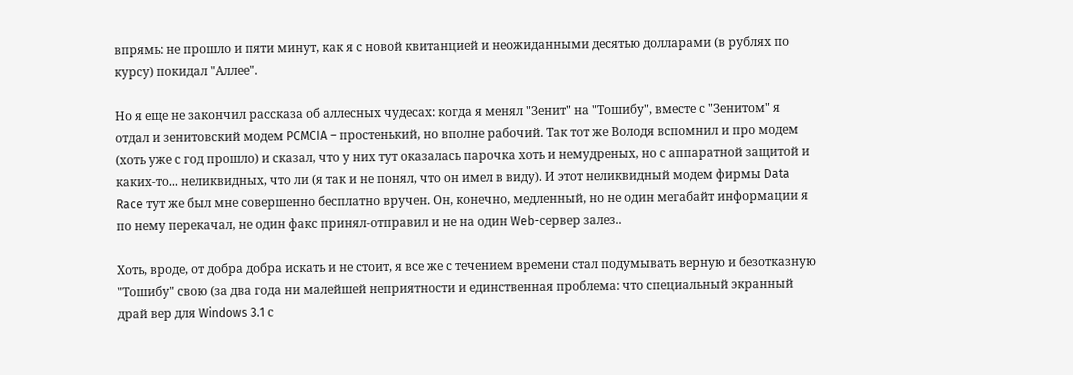впрямь: не прошло и пяти минут, как я с новой квитанцией и неожиданными десятью долларами (в рублях по курсу) покидал "Аллее".

Но я еще не закончил рассказа об аллесных чудесах: когда я менял "Зенит" на "Тошибу", вместе с "Зенитом" я отдал и зенитовский модем PCMCIA – простенький, но вполне рабочий. Так тот же Володя вспомнил и про модем (хоть уже с год прошло) и сказал, что у них тут оказалась парочка хоть и немудреных, но с аппаратной защитой и каких-то... неликвидных, что ли (я так и не понял, что он имел в виду). И этот неликвидный модем фирмы Data Race тут же был мне совершенно бесплатно вручен. Он, конечно, медленный, но не один мегабайт информации я по нему перекачал, не один факс принял-отправил и не на один Web-сервер залез..

Хоть, вроде, от добра добра искать и не стоит, я все же с течением времени стал подумывать верную и безотказную "Тошибу" свою (за два года ни малейшей неприятности и единственная проблема: что специальный экранный драй вер для Windows 3.1 с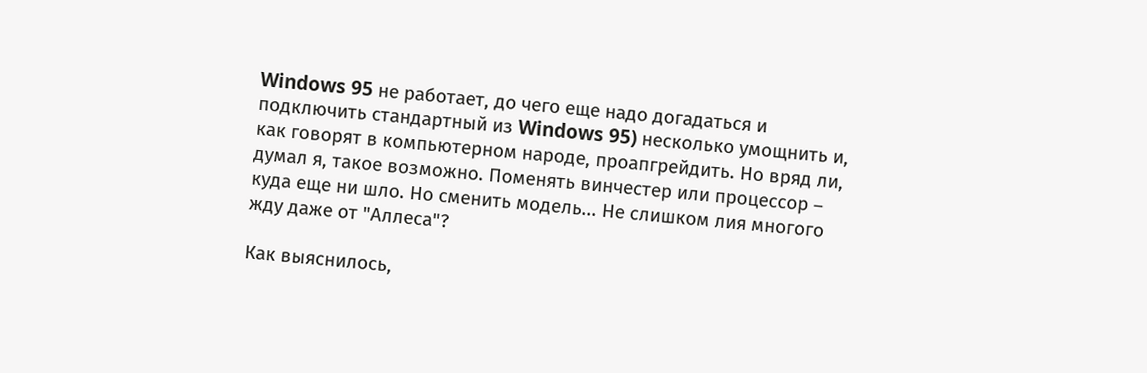Windows 95 не работает, до чего еще надо догадаться и подключить стандартный из Windows 95) несколько умощнить и, как говорят в компьютерном народе, проапгрейдить. Но вряд ли, думал я, такое возможно. Поменять винчестер или процессор – куда еще ни шло. Но сменить модель... Не слишком лия многого жду даже от "Аллеса"?

Как выяснилось,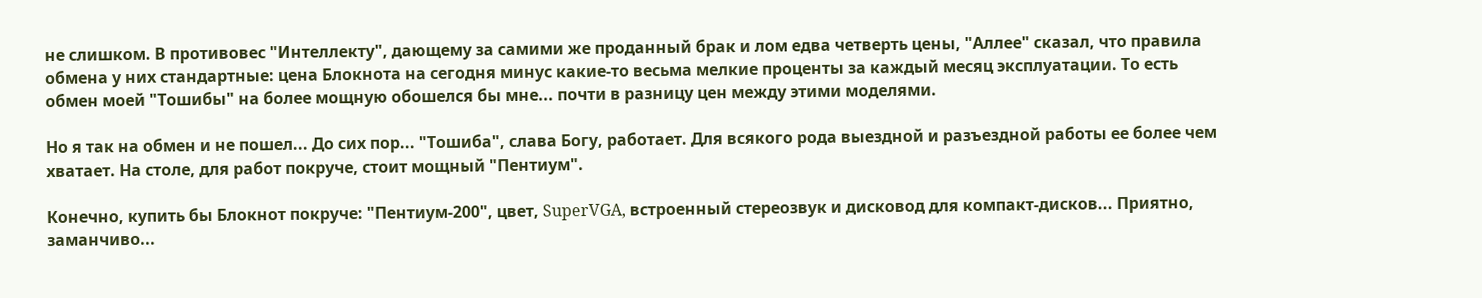не слишком. В противовес "Интеллекту", дающему за самими же проданный брак и лом едва четверть цены, "Аллее" сказал, что правила обмена у них стандартные: цена Блокнота на сегодня минус какие-то весьма мелкие проценты за каждый месяц эксплуатации. То есть обмен моей "Тошибы" на более мощную обошелся бы мне... почти в разницу цен между этими моделями.

Но я так на обмен и не пошел... До сих пор... "Тошиба", слава Богу, работает. Для всякого рода выездной и разъездной работы ее более чем хватает. На столе, для работ покруче, стоит мощный "Пентиум".

Конечно, купить бы Блокнот покруче: "Пентиум-200", цвет, SuperVGA, встроенный стереозвук и дисковод для компакт-дисков... Приятно, заманчиво...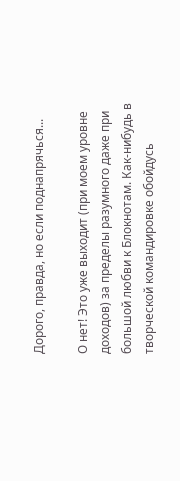Дорого, правда, но если поднапрячься...

О нет! Это уже выходит (при моем уровне доходов) за пределы разумного даже при большой любви к Блокнотам. Как-нибудь в творческой командировке обойдусь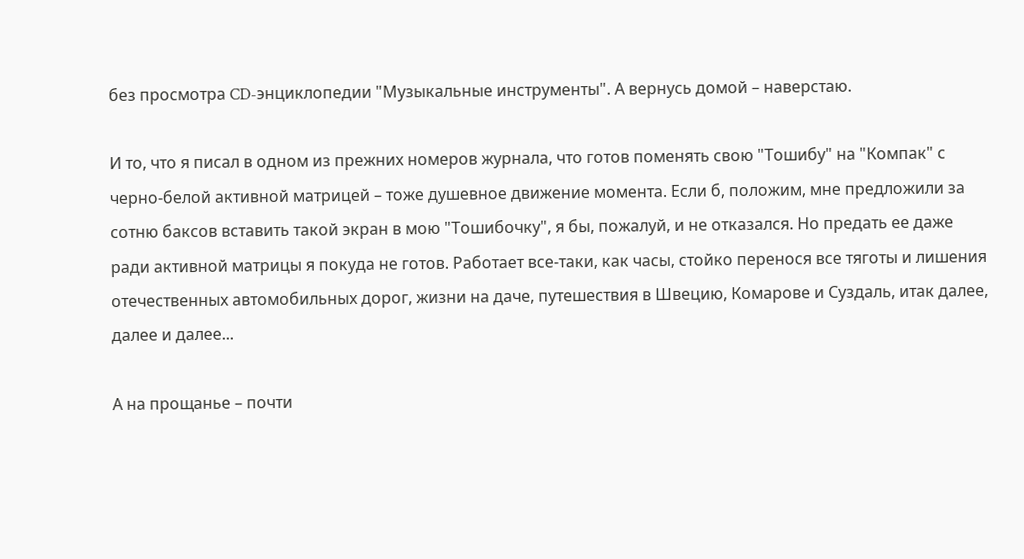без просмотра CD-энциклопедии "Музыкальные инструменты". А вернусь домой – наверстаю.

И то, что я писал в одном из прежних номеров журнала, что готов поменять свою "Тошибу" на "Компак" с черно-белой активной матрицей – тоже душевное движение момента. Если б, положим, мне предложили за сотню баксов вставить такой экран в мою "Тошибочку", я бы, пожалуй, и не отказался. Но предать ее даже ради активной матрицы я покуда не готов. Работает все-таки, как часы, стойко перенося все тяготы и лишения отечественных автомобильных дорог, жизни на даче, путешествия в Швецию, Комарове и Суздаль, итак далее, далее и далее...

А на прощанье – почти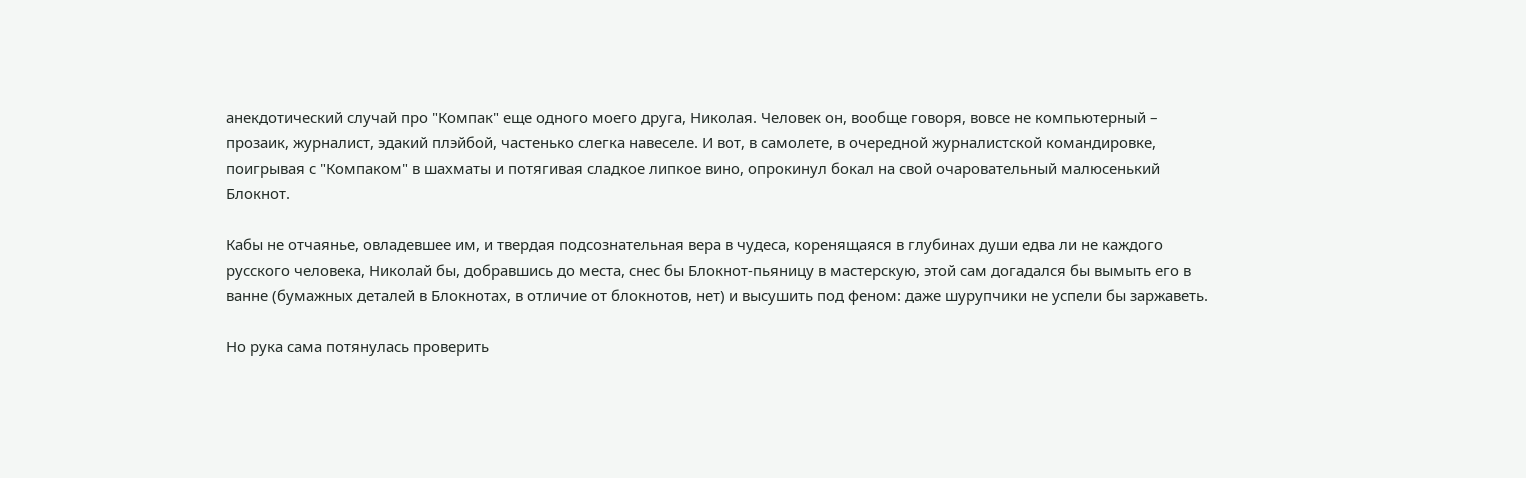анекдотический случай про "Компак" еще одного моего друга, Николая. Человек он, вообще говоря, вовсе не компьютерный – прозаик, журналист, эдакий плэйбой, частенько слегка навеселе. И вот, в самолете, в очередной журналистской командировке, поигрывая с "Компаком" в шахматы и потягивая сладкое липкое вино, опрокинул бокал на свой очаровательный малюсенький Блокнот.

Кабы не отчаянье, овладевшее им, и твердая подсознательная вера в чудеса, коренящаяся в глубинах души едва ли не каждого русского человека, Николай бы, добравшись до места, снес бы Блокнот-пьяницу в мастерскую, этой сам догадался бы вымыть его в ванне (бумажных деталей в Блокнотах, в отличие от блокнотов, нет) и высушить под феном: даже шурупчики не успели бы заржаветь.

Но рука сама потянулась проверить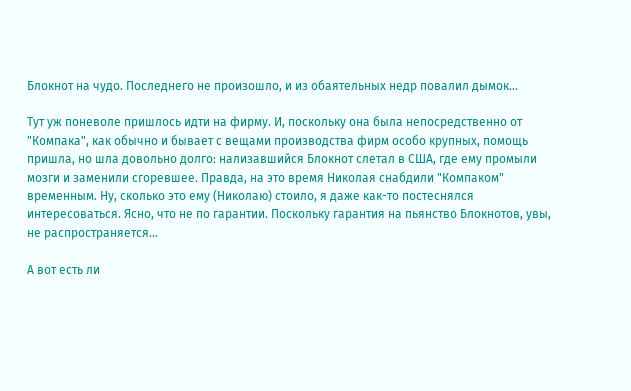Блокнот на чудо. Последнего не произошло, и из обаятельных недр повалил дымок...

Тут уж поневоле пришлось идти на фирму. И, поскольку она была непосредственно от "Компака", как обычно и бывает с вещами производства фирм особо крупных, помощь пришла, но шла довольно долго: нализавшийся Блокнот слетал в США, где ему промыли мозги и заменили сгоревшее. Правда, на это время Николая снабдили "Компаком" временным. Ну, сколько это ему (Николаю) стоило, я даже как-то постеснялся интересоваться. Ясно, что не по гарантии. Поскольку гарантия на пьянство Блокнотов, увы, не распространяется...

А вот есть ли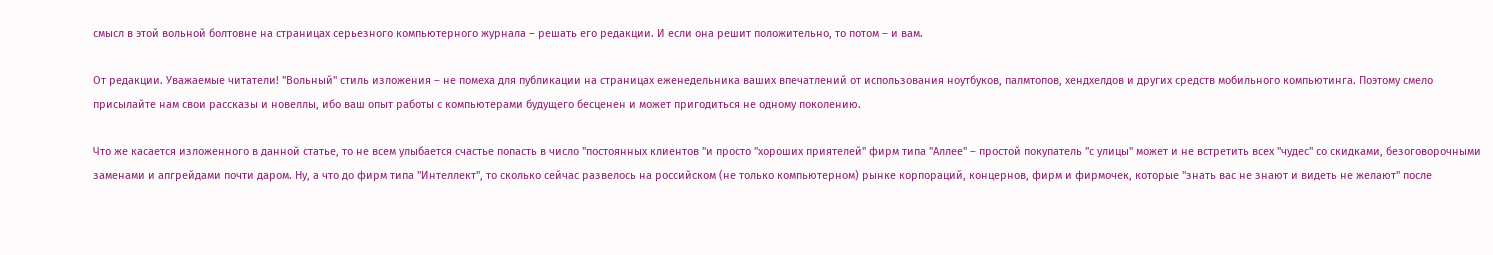смысл в этой вольной болтовне на страницах серьезного компьютерного журнала – решать его редакции. И если она решит положительно, то потом – и вам.

От редакции. Уважаемые читатели! "Вольный" стиль изложения – не помеха для публикации на страницах еженедельника ваших впечатлений от использования ноутбуков, палмтопов, хендхелдов и других средств мобильного компьютинга. Поэтому смело присылайте нам свои рассказы и новеллы, ибо ваш опыт работы с компьютерами будущего бесценен и может пригодиться не одному поколению.

Что же касается изложенного в данной статье, то не всем улыбается счастье попасть в число "постоянных клиентов "и просто "хороших приятелей" фирм типа "Аллее" – простой покупатель "с улицы" может и не встретить всех "чудес" со скидками, безоговорочными заменами и апгрейдами почти даром. Ну, а что до фирм типа "Интеллект", то сколько сейчас развелось на российском (не только компьютерном) рынке корпораций, концернов, фирм и фирмочек, которые "знать вас не знают и видеть не желают" после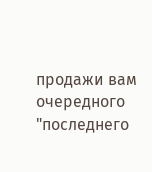продажи вам очередного "последнего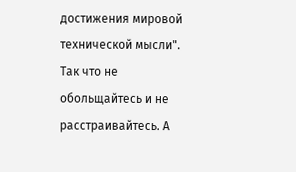достижения мировой технической мысли". Так что не обольщайтесь и не расстраивайтесь. А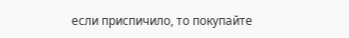если приспичило, то покупайте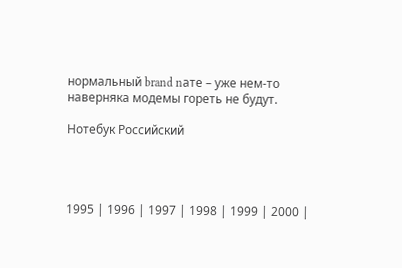нормальный brand nате – уже нем-то наверняка модемы гореть не будут.

Нотебук Российский




1995 | 1996 | 1997 | 1998 | 1999 | 2000 |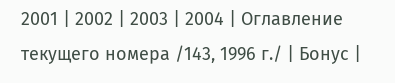2001 | 2002 | 2003 | 2004 | Оглавление текущего номера /143, 1996 г./ | Бонус |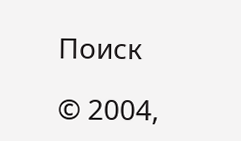Поиск

© 2004,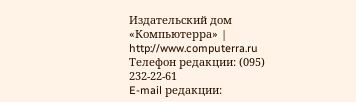Издательский дом «Компьютерра» | http://www.computerra.ru
Телефон редакции: (095) 232-22-61
E-mail редакции: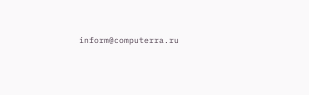inform@computerra.ru